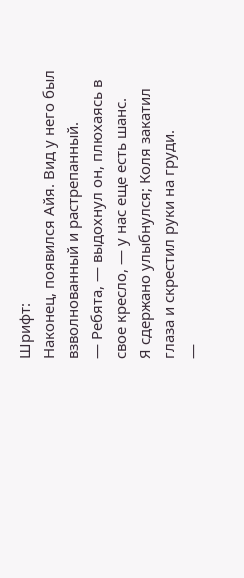Шрифт:
Наконец, появился Айя. Вид у него был взволнованный и растрепанный.
— Ребята, — выдохнул он, плюхаясь в свое кресло, — у нас еще есть шанс.
Я сдержано улыбнулся; Коля закатил глаза и скрестил руки на груди.
—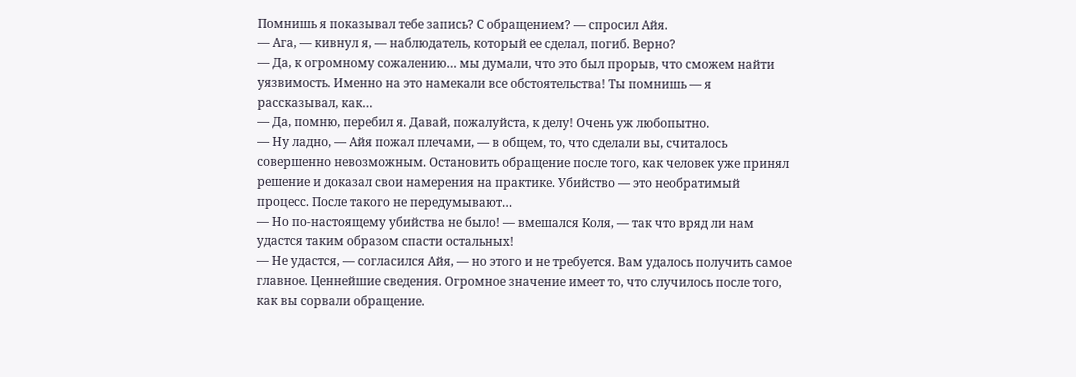Помнишь я показывал тебе запись? С обращением? — спросил Айя.
— Ага, — кивнул я, — наблюдатель, который ее сделал, погиб. Верно?
— Да, к огромному сожалению… мы думали, что это был прорыв, что сможем найти уязвимость. Именно на это намекали все обстоятельства! Ты помнишь — я рассказывал, как…
— Да, помню, перебил я. Давай, пожалуйста, к делу! Очень уж любопытно.
— Ну ладно, — Айя пожал плечами, — в общем, то, что сделали вы, считалось совершенно невозможным. Остановить обращение после того, как человек уже принял решение и доказал свои намерения на практике. Убийство — это необратимый процесс. После такого не передумывают…
— Но по-настоящему убийства не было! — вмешался Коля, — так что вряд ли нам удастся таким образом спасти остальных!
— Не удастся, — согласился Айя, — но этого и не требуется. Вам удалось получить самое главное. Ценнейшие сведения. Огромное значение имеет то, что случилось после того, как вы сорвали обращение.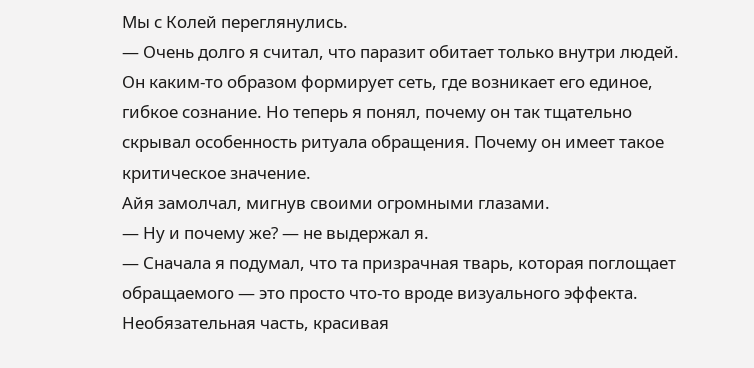Мы с Колей переглянулись.
— Очень долго я считал, что паразит обитает только внутри людей. Он каким-то образом формирует сеть, где возникает его единое, гибкое сознание. Но теперь я понял, почему он так тщательно скрывал особенность ритуала обращения. Почему он имеет такое критическое значение.
Айя замолчал, мигнув своими огромными глазами.
— Ну и почему же? — не выдержал я.
— Сначала я подумал, что та призрачная тварь, которая поглощает обращаемого — это просто что-то вроде визуального эффекта. Необязательная часть, красивая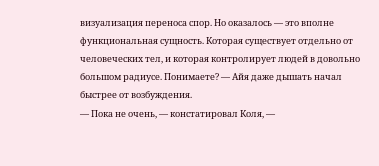визуализация переноса спор. Но оказалось — это вполне функциональная сущность. Которая существует отдельно от человеческих тел, и которая контролирует людей в довольно большом радиусе. Понимаете? — Айя даже дышать начал быстрее от возбуждения.
— Пока не очень, — констатировал Коля, —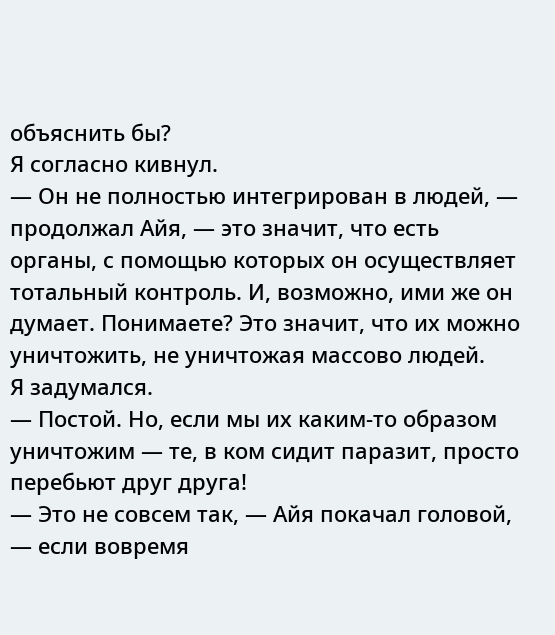объяснить бы?
Я согласно кивнул.
— Он не полностью интегрирован в людей, — продолжал Айя, — это значит, что есть органы, с помощью которых он осуществляет тотальный контроль. И, возможно, ими же он думает. Понимаете? Это значит, что их можно уничтожить, не уничтожая массово людей.
Я задумался.
— Постой. Но, если мы их каким-то образом уничтожим — те, в ком сидит паразит, просто перебьют друг друга!
— Это не совсем так, — Айя покачал головой, — если вовремя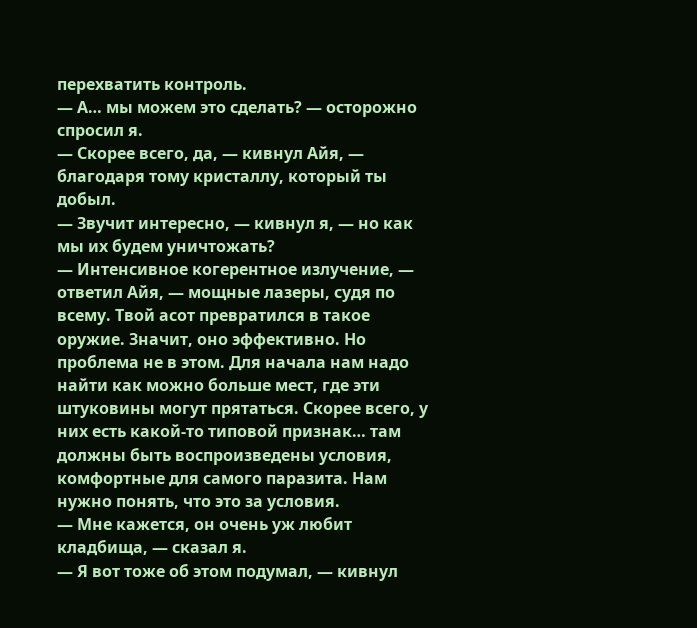перехватить контроль.
— А… мы можем это сделать? — осторожно спросил я.
— Скорее всего, да, — кивнул Айя, — благодаря тому кристаллу, который ты добыл.
— Звучит интересно, — кивнул я, — но как мы их будем уничтожать?
— Интенсивное когерентное излучение, — ответил Айя, — мощные лазеры, судя по всему. Твой асот превратился в такое оружие. Значит, оно эффективно. Но проблема не в этом. Для начала нам надо найти как можно больше мест, где эти штуковины могут прятаться. Скорее всего, у них есть какой-то типовой признак… там должны быть воспроизведены условия, комфортные для самого паразита. Нам нужно понять, что это за условия.
— Мне кажется, он очень уж любит кладбища, — сказал я.
— Я вот тоже об этом подумал, — кивнул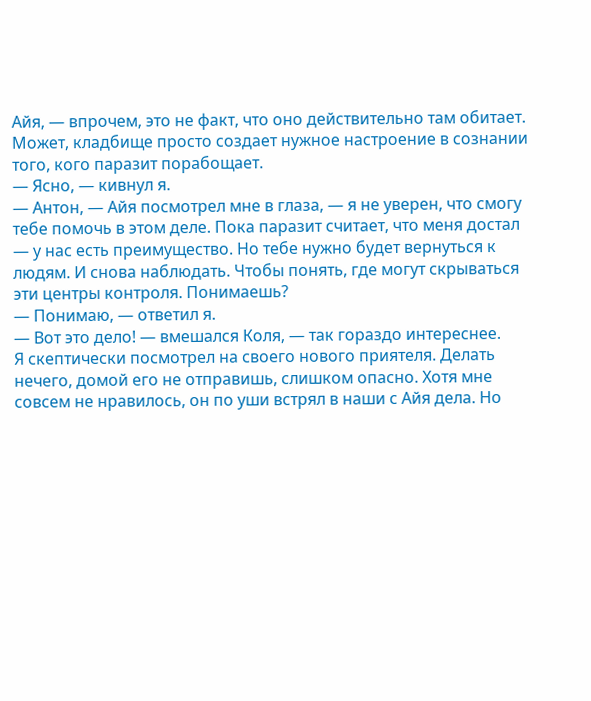Айя, — впрочем, это не факт, что оно действительно там обитает. Может, кладбище просто создает нужное настроение в сознании того, кого паразит порабощает.
— Ясно, — кивнул я.
— Антон, — Айя посмотрел мне в глаза, — я не уверен, что смогу тебе помочь в этом деле. Пока паразит считает, что меня достал — у нас есть преимущество. Но тебе нужно будет вернуться к людям. И снова наблюдать. Чтобы понять, где могут скрываться эти центры контроля. Понимаешь?
— Понимаю, — ответил я.
— Вот это дело! — вмешался Коля, — так гораздо интереснее.
Я скептически посмотрел на своего нового приятеля. Делать нечего, домой его не отправишь, слишком опасно. Хотя мне совсем не нравилось, он по уши встрял в наши с Айя дела. Но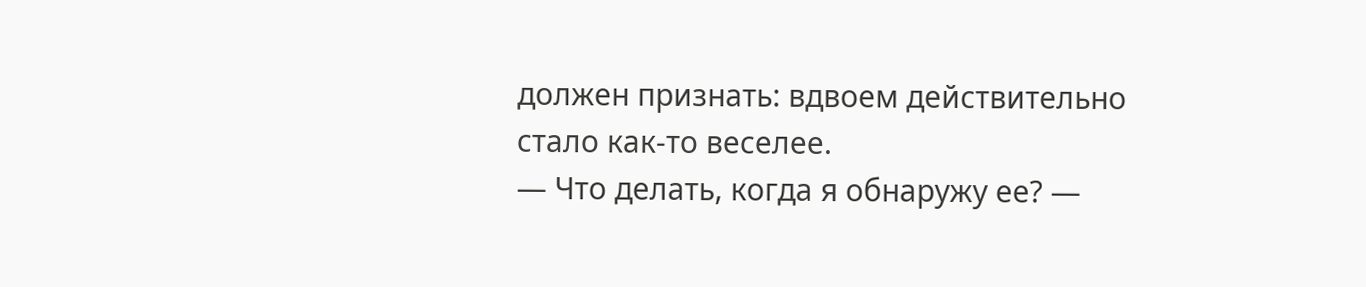должен признать: вдвоем действительно стало как-то веселее.
— Что делать, когда я обнаружу ее? —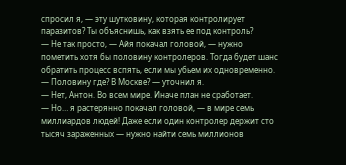спросил я, — эту шутковину, которая контролирует паразитов? Ты объяснишь, как взять ее под контроль?
— Не так просто, — Айя покачал головой, — нужно пометить хотя бы половину контролеров. Тогда будет шанс обратить процесс вспять, если мы убьем их одновременно.
— Половину где? В Москве? — уточнил я.
— Нет, Антон. Во всем мире. Иначе план не сработает.
— Но… я растерянно покачал головой, — в мире семь миллиардов людей! Даже если один контролер держит сто тысяч зараженных — нужно найти семь миллионов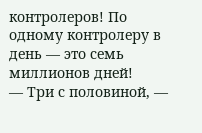контролеров! По одному контролеру в день — это семь миллионов дней!
— Три с половиной, —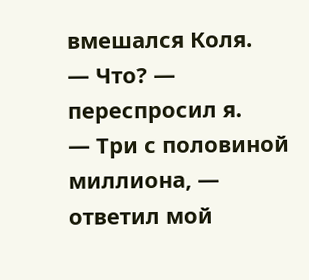вмешался Коля.
— Что? — переспросил я.
— Три с половиной миллиона, — ответил мой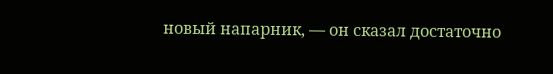новый напарник, — он сказал достаточно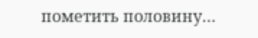пометить половину…